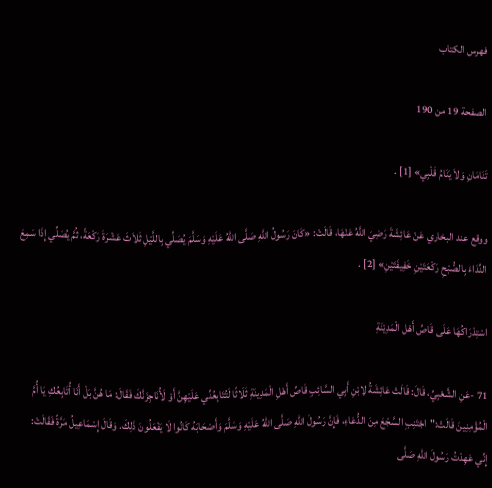فهرس الكتاب

الصفحة 19 من 190

تَنَامَانِ وَلاَ يَنَامُ قَلْبِي» [1] .

ووقع عند البخاري عَنْ عَائِشَةَ رَضِيَ اللَّهُ عَنْهَا، قَالَتْ: «كَانَ رَسُولُ اللَّهِ صَلَّى اللهُ عَلَيْهِ وَسَلَّمَ يُصَلِّي بِاللَّيْلِ ثَلاَثَ عَشْرَةَ رَكْعَةً، ثُمَّ يُصَلِّي إِذَا سَمِعَ النِّدَاءَ بِالصُّبْحِ رَكْعَتَيْنِ خَفِيفَتَيْنِ» [2] .

اسْتِدْرَاكُهَا عَلَى قَاصِّ أَهْل الْمَدِيْنَةِ

71 -عَنِ الشَّعْبِيِّ، قَالَ: قَالَتْ عَائِشَةُ لِابْنِ أَبِي السَّائِبِ قَاصِّ أَهْلِ الْمَدِينَةِ ثَلَاثًا لَتُتَابِعُنِّي عَلَيْهِنَّ أَوْ لَأُنَاجِزَنَّكَ فَقَالَ: مَا هُنَّ بَلْ أَنَا أُتَابِعُكِ يَا أُمَّ الْمُؤْمِنِينَ قَالَتْ:"اجْتَنِبِ السَّجْعَ مِنَ الدُّعَاءِ، فَإِنَّ رَسُولَ اللهِ صَلَّى اللهُ عَلَيْهِ وَسَلَّمَ وَأَصْحَابَهُ كَانُوا لَا يَفْعَلُونَ ذَلِكَ. وَقَالَ إِسْمَاعِيلُ مَرَّةً فَقَالَتْ: إِنِّي عَهِدْتُ رَسُولَ اللهِ صَلَّى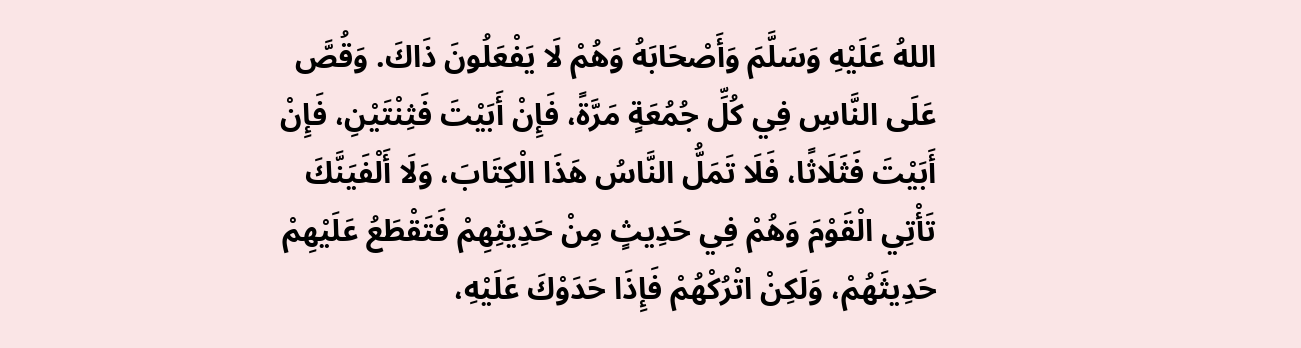اللهُ عَلَيْهِ وَسَلَّمَ وَأَصْحَابَهُ وَهُمْ لَا يَفْعَلُونَ ذَاكَ. وَقُصَّ عَلَى النَّاسِ فِي كُلِّ جُمُعَةٍ مَرَّةً، فَإِنْ أَبَيْتَ فَثِنْتَيْنِ، فَإِنْ أَبَيْتَ فَثَلَاثًا، فَلَا تَمَلُّ النَّاسُ هَذَا الْكِتَابَ، وَلَا أَلْفَيَنَّكَ تَأْتِي الْقَوْمَ وَهُمْ فِي حَدِيثٍ مِنْ حَدِيثِهِمْ فَتَقْطَعُ عَلَيْهِمْ حَدِيثَهُمْ، وَلَكِنْ اتْرُكْهُمْ فَإِذَا حَدَوْكَ عَلَيْهِ،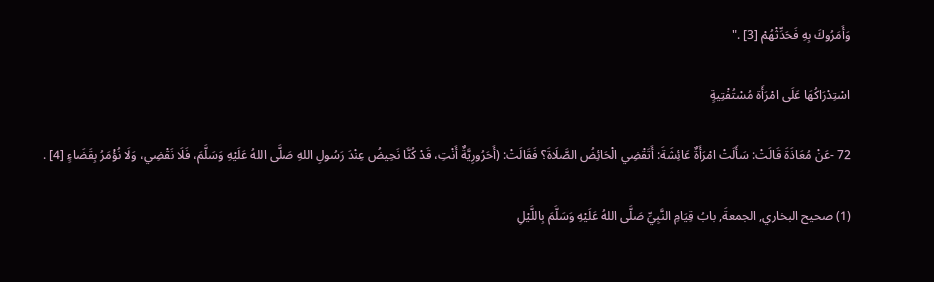وَأَمَرُوكَ بِهِ فَحَدِّثْهُمْ [3] ."

اسْتِدْرَاكُهَا عَلَى امْرَأَة مُسْتُفْتِيةٍ

72 -عَنْ مُعَاذَةَ قَالَتْ: سَأَلَتْ امْرَأَةٌ عَائِشَةَ: أَتَقْضِي الْحَائِضُ الصَّلَاةَ؟ فَقَالَتْ: (أَحَرُورِيَّةٌ أَنْتِ، قَدْ كُنَّا نَحِيضُ عِنْدَ رَسُولِ اللهِ صَلَّى اللهُ عَلَيْهِ وَسَلَّمَ، فَلَا نَقْضِي، وَلَا نُؤْمَرُ بِقَضَاءٍ [4] .

(1) صحيح البخاري, الجمعةَ, بابُ قِيَامِ النَّبِيِّ صَلَّى اللهُ عَلَيْهِ وَسَلَّمَ بِاللَّيْلِ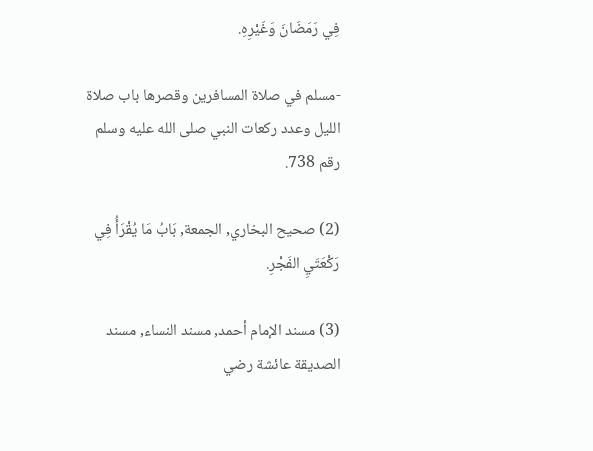فِي رَمَضَانَ وَغَيْرِهِ.

-مسلم في صلاة المسافرين وقصرها باب صلاة الليل وعدد ركعات النبي صلى الله عليه وسلم رقم 738.

(2) صحيح البخاري, الجمعة, بَابُ مَا يُقْرَأُ فِي رَكْعَتَيِ الفَجْرِ.

(3) مسند الإمام أحمد, مسند النساء, مسند الصديقة عائشة رضي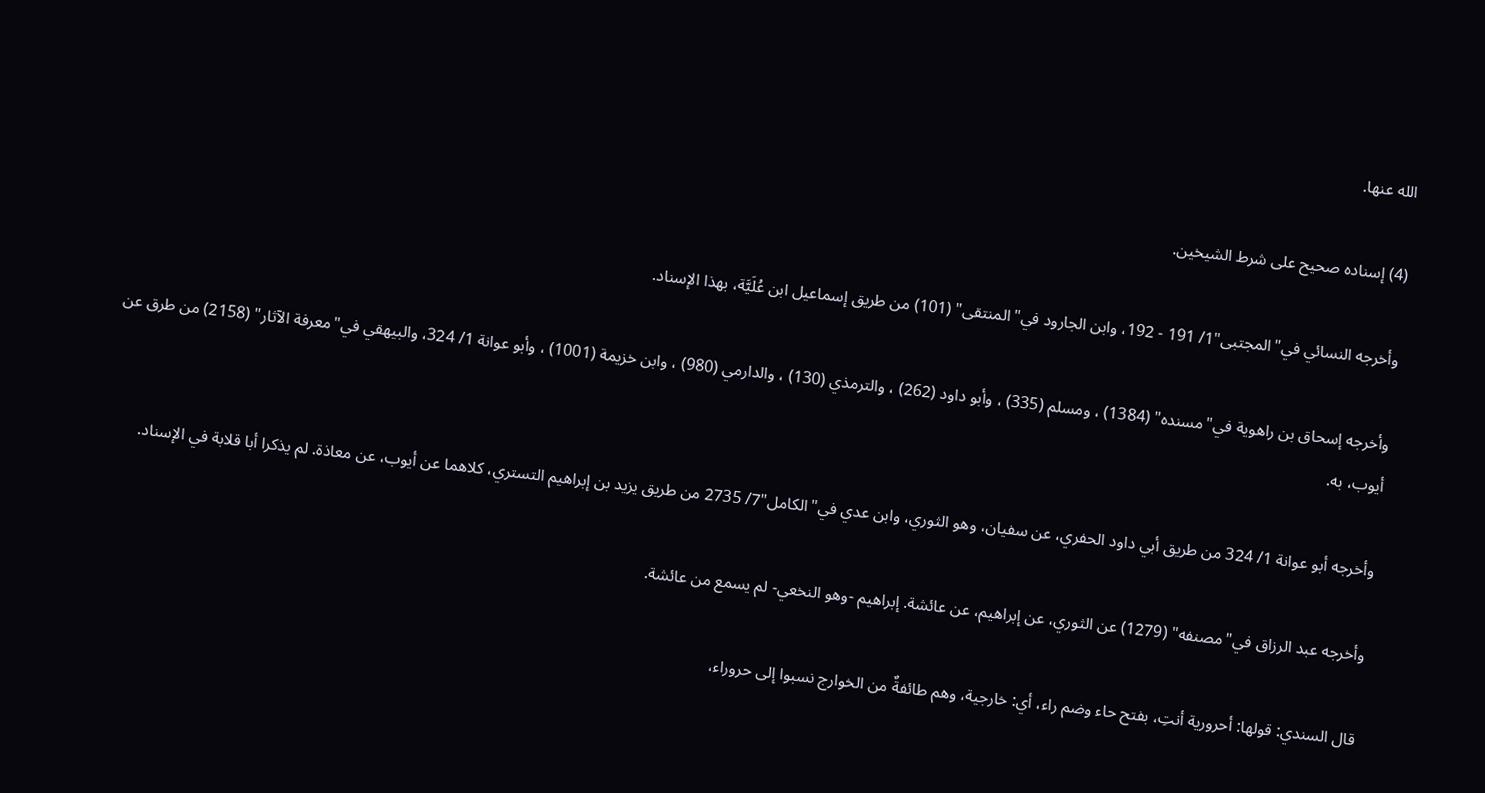الله عنها.

(4) إسناده صحيح على شرط الشيخين.

وأخرجه النسائي في"المجتبى"1/ 191 - 192، وابن الجارود في"المنتقى" (101) من طريق إسماعيل ابن عُلَيَّة، بهذا الإسناد.

وأخرجه إسحاق بن راهوية في"مسنده" (1384) ، ومسلم (335) ، وأبو داود (262) ، والترمذي (130) ، والدارمي (980) ، وابن خزيمة (1001) ، وأبو عوانة 1/ 324، والبيهقي في"معرفة الآثار" (2158) من طرق عن أيوب، به.

وأخرجه أبو عوانة 1/ 324 من طريق أبي داود الحفري، عن سفيان، وهو الثوري، وابن عدي في"الكامل"7/ 2735 من طريق يزيد بن إبراهيم التستري، كلاهما عن أيوب، عن معاذة. لم يذكرا أبا قلابة في الإسناد.

وأخرجه عبد الرزاق في"مصنفه" (1279) عن الثوري، عن إبراهيم، عن عائشة. إبراهيم -وهو النخعي- لم يسمع من عائشة.

قال السندي: قولها: أحرورية أنتِ، بفتح حاء وضم راء، أي: خارجية، وهم طائفةٌ من الخوارج نسبوا إلى حروراء،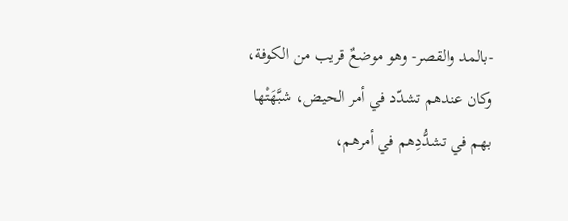-بالمد والقصر- وهو موضعٌ قريب من الكوفة، وكان عندهم تشدّد في أمر الحيض، شبَّهَتْها بهم في تشدُّدِهم في أمرهم،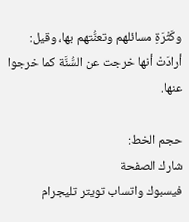وكَثْرَةِ مسائلهم وتعنُّتهم بها، وقيل: أرادَتْ أنها خرجت عن السُّنَّة كما خرجوا عنها.

حجم الخط:
شارك الصفحة
فيسبوك واتساب تويتر تليجرام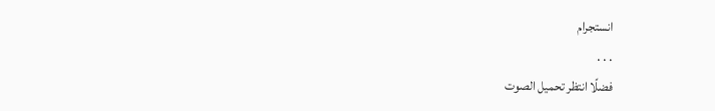انستجرام
. . .
فضلًا انتظر تحميل الصوت